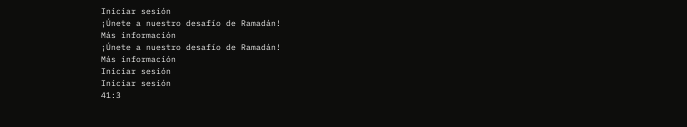Iniciar sesión
¡Únete a nuestro desafío de Ramadán!
Más información
¡Únete a nuestro desafío de Ramadán!
Más información
Iniciar sesión
Iniciar sesión
41:3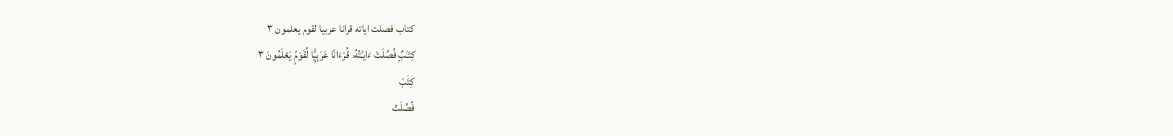كتاب فصلت اياته قرانا عربيا لقوم يعلمون ٣
كِتَـٰبٌۭ فُصِّلَتْ ءَايَـٰتُهُۥ قُرْءَانًا عَرَبِيًّۭا لِّقَوْمٍۢ يَعْلَمُونَ ٣
كِتَٰبٞ
فُصِّلَتۡ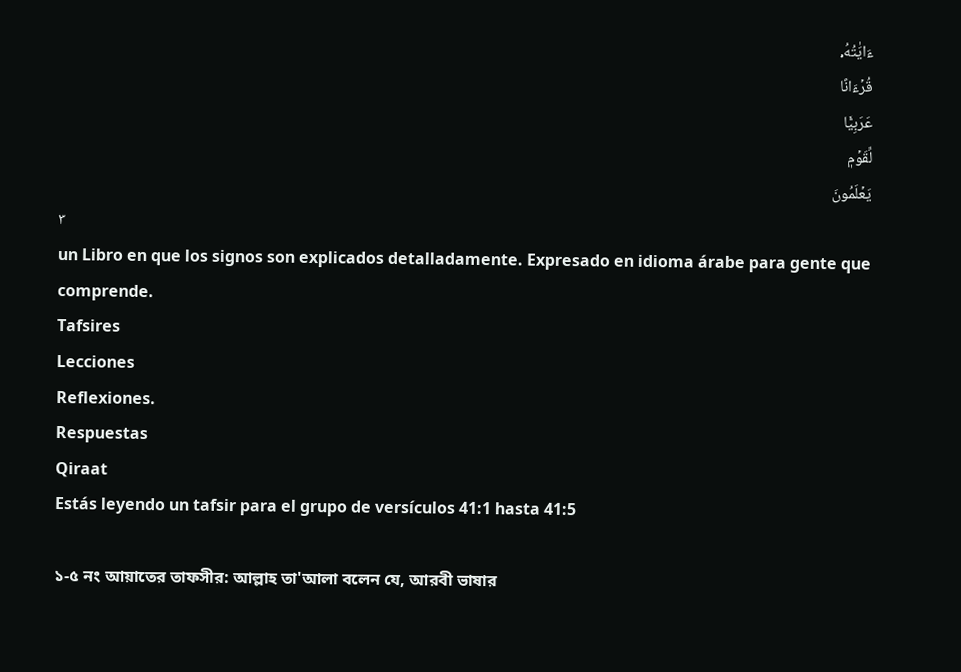ءَايَٰتُهُۥ
قُرۡءَانًا
عَرَبِيّٗا
لِّقَوۡمٖ
يَعۡلَمُونَ
٣
un Libro en que los signos son explicados detalladamente. Expresado en idioma árabe para gente que comprende.
Tafsires
Lecciones
Reflexiones.
Respuestas
Qiraat
Estás leyendo un tafsir para el grupo de versículos 41:1 hasta 41:5

১-৫ নং আয়াতের তাফসীর: আল্লাহ তা'আলা বলেন যে, আরবী ভাষার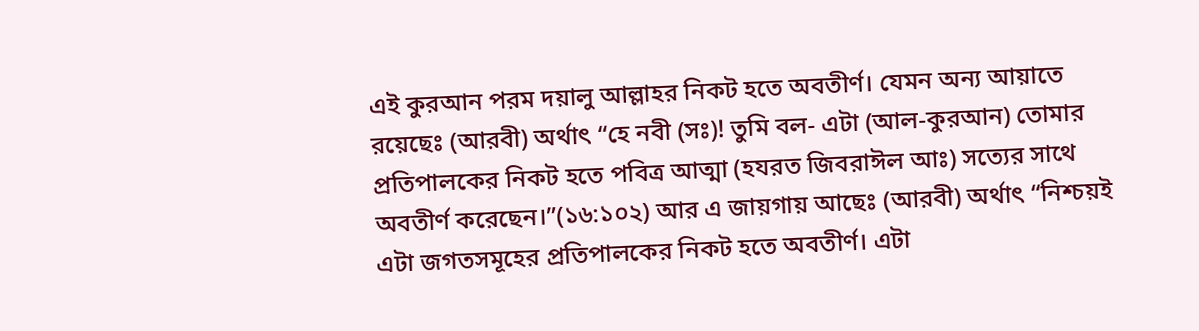এই কুরআন পরম দয়ালু আল্লাহর নিকট হতে অবতীর্ণ। যেমন অন্য আয়াতে রয়েছেঃ (আরবী) অর্থাৎ “হে নবী (সঃ)! তুমি বল- এটা (আল-কুরআন) তোমার প্রতিপালকের নিকট হতে পবিত্র আত্মা (হযরত জিবরাঈল আঃ) সত্যের সাথে অবতীর্ণ করেছেন।”(১৬:১০২) আর এ জায়গায় আছেঃ (আরবী) অর্থাৎ “নিশ্চয়ই এটা জগতসমূহের প্রতিপালকের নিকট হতে অবতীর্ণ। এটা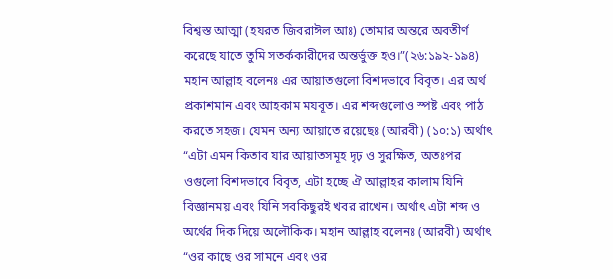বিশ্বস্ত আত্মা (হযরত জিবরাঈল আঃ) তোমার অন্তরে অবতীর্ণ করেছে যাতে তুমি সতর্ককারীদের অন্তর্ভুক্ত হও।”(২৬:১৯২-১৯৪) মহান আল্লাহ বলেনঃ এর আয়াতগুলো বিশদভাবে বিবৃত। এর অর্থ প্রকাশমান এবং আহকাম মযবূত। এর শব্দগুলোও স্পষ্ট এবং পাঠ করতে সহজ। যেমন অন্য আয়াতে রয়েছেঃ (আরবী) (১০:১) অর্থাৎ “এটা এমন কিতাব যার আয়াতসমূহ দৃঢ় ও সুরক্ষিত, অতঃপর ওগুলো বিশদভাবে বিবৃত, এটা হচ্ছে ঐ আল্লাহর কালাম যিনি বিজ্ঞানময় এবং যিনি সবকিছুরই খবর রাখেন। অর্থাৎ এটা শব্দ ও অর্থের দিক দিয়ে অলৌকিক। মহান আল্লাহ বলেনঃ (আরবী) অর্থাৎ “ওর কাছে ওর সামনে এবং ওর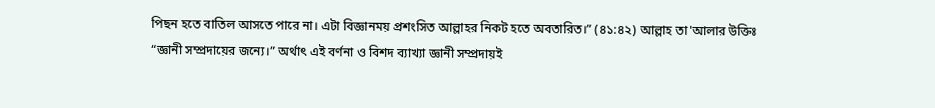পিছন হতে বাতিল আসতে পারে না। এটা বিজ্ঞানময় প্রশংসিত আল্লাহর নিকট হতে অবতারিত।” (৪১:৪২) আল্লাহ তা'আলার উক্তিঃ “জ্ঞানী সম্প্রদায়ের জন্যে।” অর্থাৎ এই বর্ণনা ও বিশদ ব্যাখ্যা জ্ঞানী সম্প্রদায়ই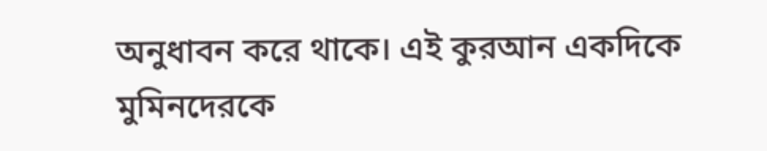অনুধাবন করে থাকে। এই কুরআন একদিকে মুমিনদেরকে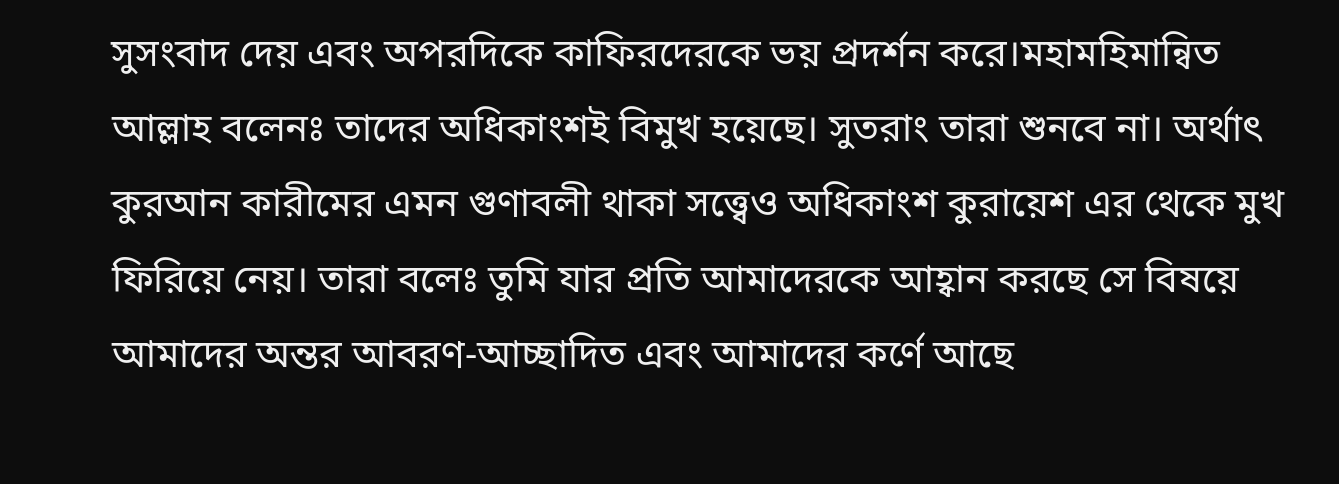সুসংবাদ দেয় এবং অপরদিকে কাফিরদেরকে ভয় প্রদর্শন করে।মহামহিমান্বিত আল্লাহ বলেনঃ তাদের অধিকাংশই বিমুখ হয়েছে। সুতরাং তারা শুনবে না। অর্থাৎ কুরআন কারীমের এমন গুণাবলী থাকা সত্ত্বেও অধিকাংশ কুরায়েশ এর থেকে মুখ ফিরিয়ে নেয়। তারা বলেঃ তুমি যার প্রতি আমাদেরকে আহ্বান করছে সে বিষয়ে আমাদের অন্তর আবরণ-আচ্ছাদিত এবং আমাদের কর্ণে আছে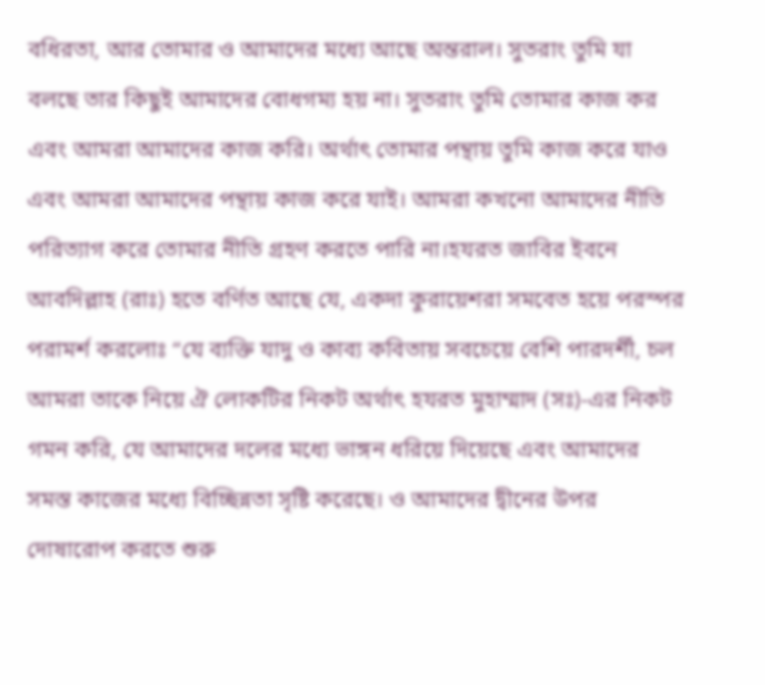বধিরতা, আর তোমার ও আমাদের মধ্যে আছে অন্তরাল। সুতরাং তুমি যা বলছে তার কিছুই আমাদের বোধগম্য হয় না। সুতরাং তুমি তোমার কাজ কর এবং আমরা আমাদের কাজ করি। অর্থাৎ তোমার পন্থায় তুমি কাজ করে যাও এবং আমরা আমাদের পন্থায় কাজ করে যাই। আমরা কখনো আমাদের নীতি পরিত্যাগ করে তোমার নীতি গ্রহণ করতে পারি না।হযরত জাবির ইবনে আবদিল্লাহ (রাঃ) হতে বর্ণিত আছে যে, একদা কুরায়েশরা সমবেত হয়ে পরস্পর পরামর্শ করলোঃ “যে ব্যক্তি যাদু ও কাব্য কবিতায় সবচেয়ে বেশি পারদর্শী, চল আমরা তাকে নিয়ে ঐ লোকটির নিকট অর্থাৎ হযরত মুহাম্মাদ (সঃ)-এর নিকট গমন করি, যে আমাদের দলের মধ্যে ভাঙ্গন ধরিয়ে দিয়েছে এবং আমাদের সমস্ত কাজের মধ্যে বিচ্ছিন্নতা সৃষ্টি করেছে। ও আমাদের দ্বীনের উপর দোষারোপ করতে শুরু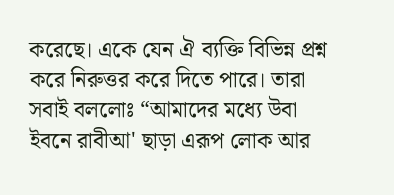করেছে। একে যেন ঐ ব্যক্তি বিভিন্ন প্রশ্ন করে নিরুত্তর করে দিতে পারে। তারা সবাই বললোঃ “আমাদের মধ্যে উবা ইবনে রাবীআ' ছাড়া এরূপ লোক আর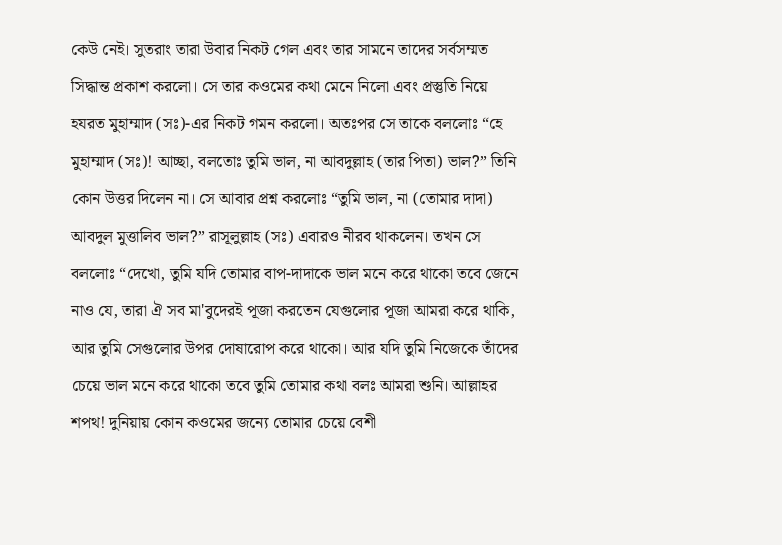কেউ নেই। সুতরাং তারা উবার নিকট গেল এবং তার সামনে তাদের সর্বসম্মত সিদ্ধান্ত প্রকাশ করলো। সে তার কওমের কথা মেনে নিলো এবং প্রস্তুতি নিয়ে হযরত মুহাম্মাদ (সঃ)-এর নিকট গমন করলো। অতঃপর সে তাকে বললোঃ “হে মুহাম্মাদ (সঃ)! আচ্ছা, বলতোঃ তুমি ভাল, না আবদুল্লাহ (তার পিতা) ভাল?” তিনি কোন উত্তর দিলেন না। সে আবার প্রশ্ন করলোঃ “তুমি ভাল, না (তোমার দাদা) আবদুল মুত্তালিব ভাল?” রাসূলুল্লাহ (সঃ) এবারও নীরব থাকলেন। তখন সে বললোঃ “দেখো, তুমি যদি তোমার বাপ-দাদাকে ভাল মনে করে থাকো তবে জেনে নাও যে, তারা ঐ সব মা'বুদেরই পূজা করতেন যেগুলোর পূজা আমরা করে থাকি, আর তুমি সেগুলোর উপর দোষারোপ করে থাকো। আর যদি তুমি নিজেকে তাঁদের চেয়ে ভাল মনে করে থাকো তবে তুমি তোমার কথা বলঃ আমরা শুনি। আল্লাহর শপথ! দুনিয়ায় কোন কওমের জন্যে তোমার চেয়ে বেশী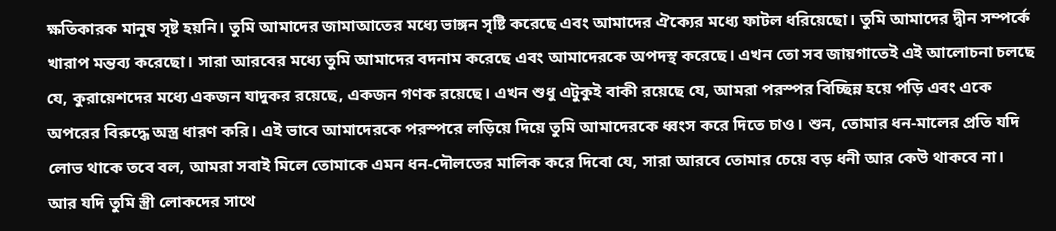ক্ষতিকারক মানুষ সৃষ্ট হয়নি। তুমি আমাদের জামাআতের মধ্যে ভাঙ্গন সৃষ্টি করেছে এবং আমাদের ঐক্যের মধ্যে ফাটল ধরিয়েছো। তুমি আমাদের দ্বীন সম্পর্কে খারাপ মন্তব্য করেছো। সারা আরবের মধ্যে তুমি আমাদের বদনাম করেছে এবং আমাদেরকে অপদস্থ করেছে। এখন তো সব জায়গাতেই এই আলোচনা চলছে যে, কুরায়েশদের মধ্যে একজন যাদুকর রয়েছে, একজন গণক রয়েছে। এখন শুধু এটুকুই বাকী রয়েছে যে, আমরা পরস্পর বিচ্ছিন্ন হয়ে পড়ি এবং একে অপরের বিরুদ্ধে অস্ত্র ধারণ করি। এই ভাবে আমাদেরকে পরস্পরে লড়িয়ে দিয়ে তুমি আমাদেরকে ধ্বংস করে দিতে চাও। শুন, তোমার ধন-মালের প্রতি যদি লোভ থাকে তবে বল, আমরা সবাই মিলে তোমাকে এমন ধন-দৌলতের মালিক করে দিবো যে, সারা আরবে তোমার চেয়ে বড় ধনী আর কেউ থাকবে না। আর যদি তুমি স্ত্রী লোকদের সাথে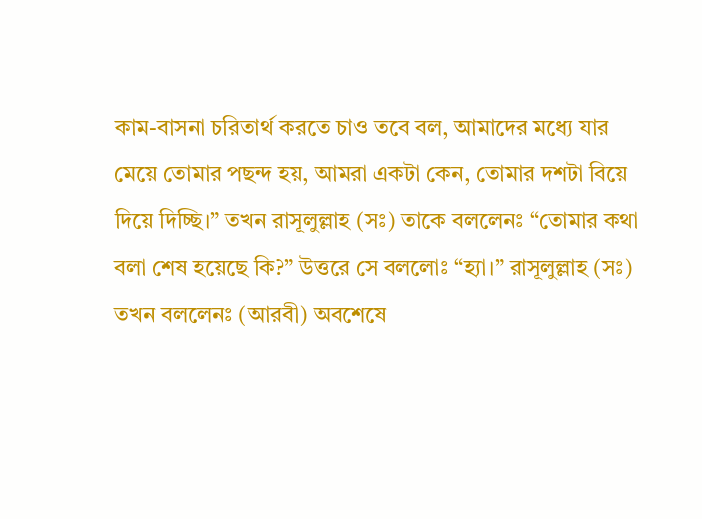কাম-বাসনা চরিতার্থ করতে চাও তবে বল, আমাদের মধ্যে যার মেয়ে তোমার পছন্দ হয়, আমরা একটা কেন, তোমার দশটা বিয়ে দিয়ে দিচ্ছি।” তখন রাসূলুল্লাহ (সঃ) তাকে বললেনঃ “তোমার কথা বলা শেষ হয়েছে কি?” উত্তরে সে বললোঃ “হ্যা।” রাসূলুল্লাহ (সঃ) তখন বললেনঃ (আরবী) অবশেষে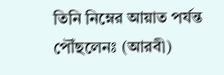তিনি নিম্নের আয়াত পর্যন্ত পৌঁছলেনঃ (আরবী)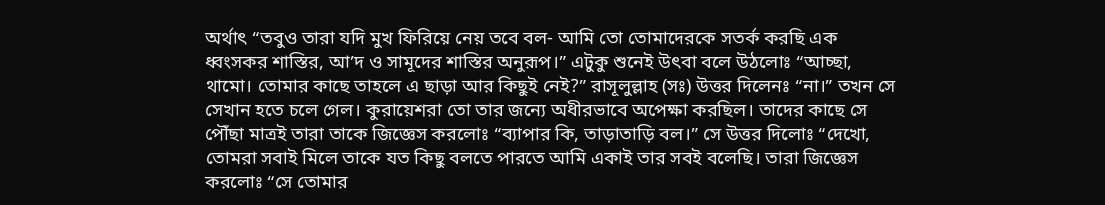অর্থাৎ “তবুও তারা যদি মুখ ফিরিয়ে নেয় তবে বল- আমি তো তোমাদেরকে সতর্ক করছি এক ধ্বংসকর শাস্তির, আ’দ ও সামূদের শাস্তির অনুরূপ।” এটুকু শুনেই উৎবা বলে উঠলোঃ “আচ্ছা, থামো। তোমার কাছে তাহলে এ ছাড়া আর কিছুই নেই?” রাসূলুল্লাহ (সঃ) উত্তর দিলেনঃ “না।” তখন সে সেখান হতে চলে গেল। কুরায়েশরা তো তার জন্যে অধীরভাবে অপেক্ষা করছিল। তাদের কাছে সে পৌঁছা মাত্রই তারা তাকে জিজ্ঞেস করলোঃ “ব্যাপার কি, তাড়াতাড়ি বল।” সে উত্তর দিলোঃ “দেখো, তোমরা সবাই মিলে তাকে যত কিছু বলতে পারতে আমি একাই তার সবই বলেছি। তারা জিজ্ঞেস করলোঃ “সে তোমার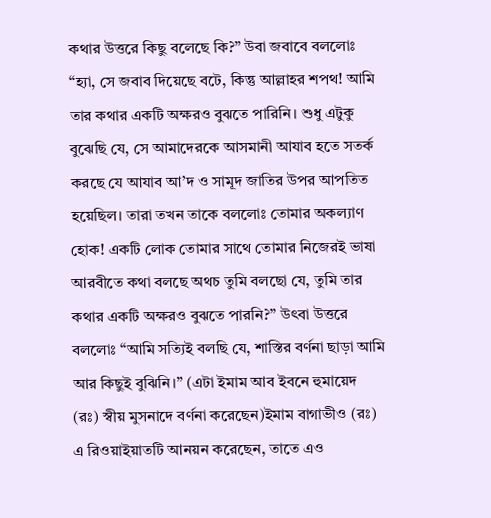কথার উত্তরে কিছু বলেছে কি?” উবা জবাবে বললোঃ “হ্যা, সে জবাব দিয়েছে বটে, কিন্তু আল্লাহর শপথ! আমি তার কথার একটি অক্ষরও বুঝতে পারিনি। শুধু এটুকু বুঝেছি যে, সে আমাদেরকে আসমানী আযাব হতে সতর্ক করছে যে আযাব আ’দ ও সামূদ জাতির উপর আপতিত হয়েছিল। তারা তখন তাকে বললোঃ তোমার অকল্যাণ হোক! একটি লোক তোমার সাথে তোমার নিজেরই ভাষা আরবীতে কথা বলছে অথচ তুমি বলছো যে, তুমি তার কথার একটি অক্ষরও বুঝতে পারনি?” উৎবা উত্তরে বললোঃ “আমি সত্যিই বলছি যে, শাস্তির বর্ণনা ছাড়া আমি আর কিছুই বুঝিনি।” (এটা ইমাম আব ইবনে হুমায়েদ (রঃ) স্বীয় মুসনাদে বর্ণনা করেছেন)ইমাম বাগাভীও (রঃ) এ রিওয়াইয়াতটি আনয়ন করেছেন, তাতে এও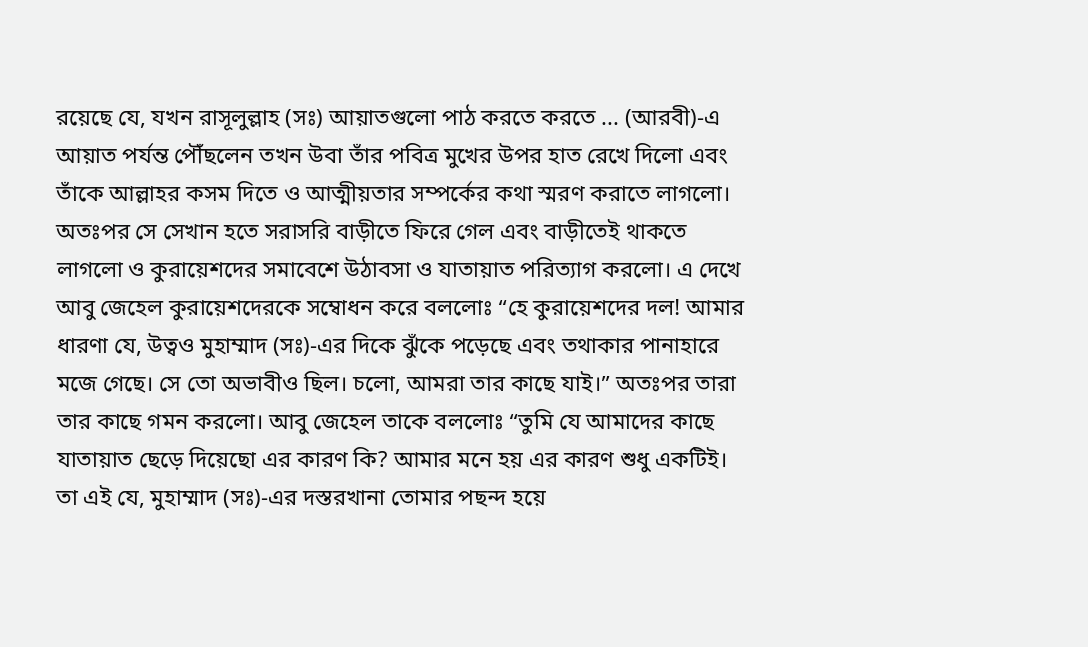রয়েছে যে, যখন রাসূলুল্লাহ (সঃ) আয়াতগুলো পাঠ করতে করতে ... (আরবী)-এ আয়াত পর্যন্ত পৌঁছলেন তখন উবা তাঁর পবিত্র মুখের উপর হাত রেখে দিলো এবং তাঁকে আল্লাহর কসম দিতে ও আত্মীয়তার সম্পর্কের কথা স্মরণ করাতে লাগলো। অতঃপর সে সেখান হতে সরাসরি বাড়ীতে ফিরে গেল এবং বাড়ীতেই থাকতে লাগলো ও কুরায়েশদের সমাবেশে উঠাবসা ও যাতায়াত পরিত্যাগ করলো। এ দেখে আবু জেহেল কুরায়েশদেরকে সম্বোধন করে বললোঃ “হে কুরায়েশদের দল! আমার ধারণা যে, উত্বও মুহাম্মাদ (সঃ)-এর দিকে ঝুঁকে পড়েছে এবং তথাকার পানাহারে মজে গেছে। সে তো অভাবীও ছিল। চলো, আমরা তার কাছে যাই।” অতঃপর তারা তার কাছে গমন করলো। আবু জেহেল তাকে বললোঃ “তুমি যে আমাদের কাছে যাতায়াত ছেড়ে দিয়েছো এর কারণ কি? আমার মনে হয় এর কারণ শুধু একটিই। তা এই যে, মুহাম্মাদ (সঃ)-এর দস্তরখানা তোমার পছন্দ হয়ে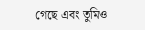গেছে এবং তুমিও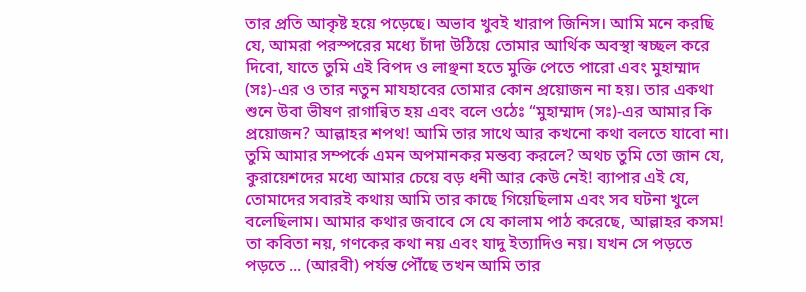তার প্রতি আকৃষ্ট হয়ে পড়েছে। অভাব খুবই খারাপ জিনিস। আমি মনে করছি যে, আমরা পরস্পরের মধ্যে চাঁদা উঠিয়ে তোমার আর্থিক অবস্থা স্বচ্ছল করে দিবো, যাতে তুমি এই বিপদ ও লাঞ্ছনা হতে মুক্তি পেতে পারো এবং মুহাম্মাদ (সঃ)-এর ও তার নতুন মাযহাবের তোমার কোন প্রয়োজন না হয়। তার একথা শুনে উবা ভীষণ রাগান্বিত হয় এবং বলে ওঠেঃ “মুহাম্মাদ (সঃ)-এর আমার কি প্রয়োজন? আল্লাহর শপথ! আমি তার সাথে আর কখনো কথা বলতে যাবো না। তুমি আমার সম্পর্কে এমন অপমানকর মন্তব্য করলে? অথচ তুমি তো জান যে, কুরায়েশদের মধ্যে আমার চেয়ে বড় ধনী আর কেউ নেই! ব্যাপার এই যে, তোমাদের সবারই কথায় আমি তার কাছে গিয়েছিলাম এবং সব ঘটনা খুলে বলেছিলাম। আমার কথার জবাবে সে যে কালাম পাঠ করেছে, আল্লাহর কসম! তা কবিতা নয়, গণকের কথা নয় এবং যাদু ইত্যাদিও নয়। যখন সে পড়তে পড়তে ... (আরবী) পর্যন্ত পৌঁছে তখন আমি তার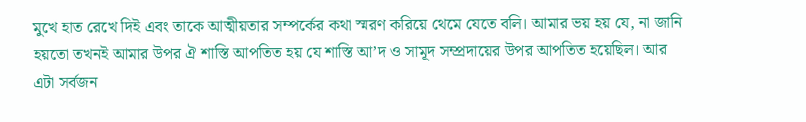মুখে হাত রেখে দিই এবং তাকে আত্মীয়তার সম্পর্কের কথা স্মরণ করিয়ে থেমে যেতে বলি। আমার ভয় হয় যে, না জানি হয়তো তখনই আমার উপর ঐ শাস্তি আপতিত হয় যে শাস্তি আ’দ ও সামূদ সম্প্রদায়ের উপর আপতিত হয়েছিল। আর এটা সর্বজন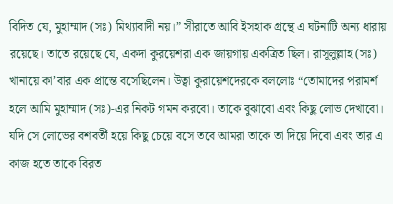বিদিত যে, মুহাম্মাদ (সঃ) মিথ্যাবাদী নয়।” সীরাতে আবি ইসহাক গ্রন্থে এ ঘটনাটি অন্য ধারায় রয়েছে। তাতে রয়েছে যে, একদা কুরয়েশরা এক জায়গায় একত্রিত ছিল। রাসূলুল্লাহ (সঃ) খানায়ে কা’বার এক প্রান্তে বসেছিলেন। উত্বা কুরায়েশদেরকে বললোঃ “তোমাদের পরামর্শ হলে আমি মুহাম্মাদ (সঃ)-এর নিকট গমন করবো। তাকে বুঝাবো এবং কিছু লোভ দেখাবো। যদি সে লোভের বশবর্তী হয়ে কিছু চেয়ে বসে তবে আমরা তাকে তা দিয়ে দিবো এবং তার এ কাজ হতে তাকে বিরত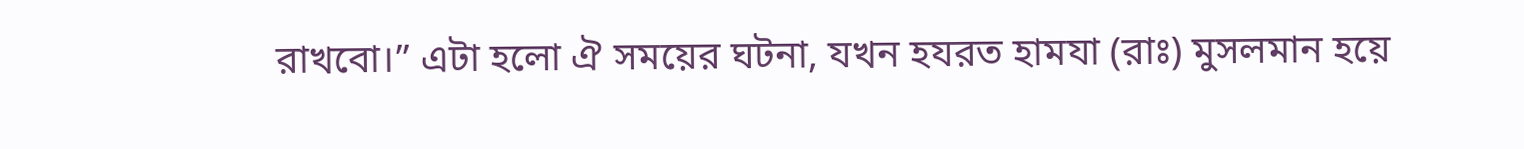রাখবো।” এটা হলো ঐ সময়ের ঘটনা, যখন হযরত হামযা (রাঃ) মুসলমান হয়ে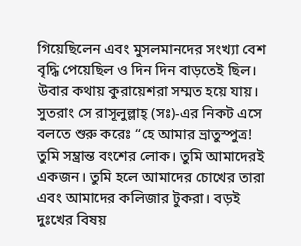গিয়েছিলেন এবং মুসলমানদের সংখ্যা বেশ বৃদ্ধি পেয়েছিল ও দিন দিন বাড়তেই ছিল। উবার কথায় কুরায়েশরা সম্মত হয়ে যায়। সুতরাং সে রাসূলুল্লাহ্ (সঃ)-এর নিকট এসে বলতে শুরু করেঃ “হে আমার ভ্রাতুস্পুত্র! তুমি সম্ভ্রান্ত বংশের লোক। তুমি আমাদেরই একজন। তুমি হলে আমাদের চোখের তারা এবং আমাদের কলিজার টুকরা। বড়ই দুঃখের বিষয়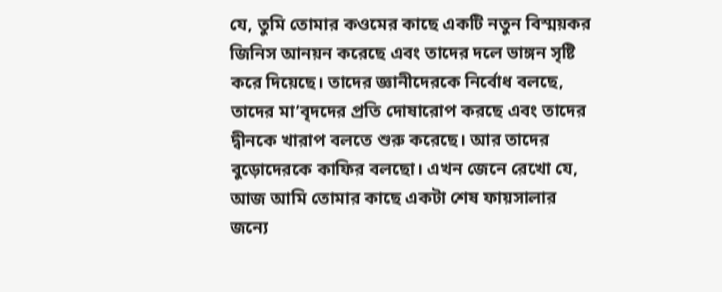যে, তুমি তোমার কওমের কাছে একটি নতুন বিস্ময়কর জিনিস আনয়ন করেছে এবং তাদের দলে ভাঙ্গন সৃষ্টি করে দিয়েছে। তাদের জ্ঞানীদেরকে নির্বোধ বলছে, তাদের মা’বৃদদের প্রতি দোষারোপ করছে এবং তাদের দ্বীনকে খারাপ বলতে শুরু করেছে। আর তাদের বুড়োদেরকে কাফির বলছো। এখন জেনে রেখো যে, আজ আমি তোমার কাছে একটা শেষ ফায়সালার জন্যে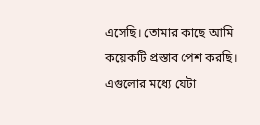এসেছি। তোমার কাছে আমি কয়েকটি প্রস্তাব পেশ করছি। এগুলোর মধ্যে যেটা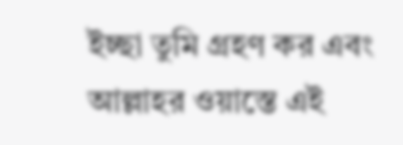ইচ্ছা তুমি গ্রহণ কর এবং আল্লাহর ওয়াস্তে এই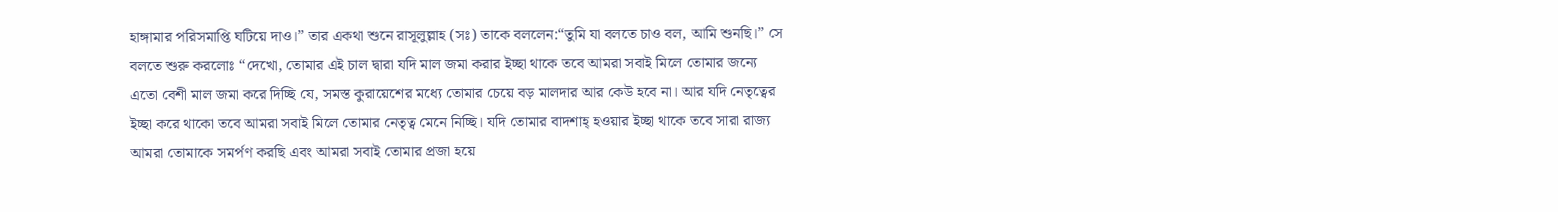হাঙ্গামার পরিসমাপ্তি ঘটিয়ে দাও।” তার একথা শুনে রাসূলুল্লাহ (সঃ) তাকে বললেন:“তুমি যা বলতে চাও বল, আমি শুনছি।” সে বলতে শুরু করলোঃ “দেখো, তোমার এই চাল দ্বারা যদি মাল জমা করার ইচ্ছা থাকে তবে আমরা সবাই মিলে তোমার জন্যে এতো বেশী মাল জমা করে দিচ্ছি যে, সমস্ত কুরায়েশের মধ্যে তোমার চেয়ে বড় মালদার আর কেউ হবে না। আর যদি নেতৃত্বের ইচ্ছা করে থাকো তবে আমরা সবাই মিলে তোমার নেতৃত্ব মেনে নিচ্ছি। যদি তোমার বাদশাহ্ হওয়ার ইচ্ছা থাকে তবে সারা রাজ্য আমরা তোমাকে সমর্পণ করছি এবং আমরা সবাই তোমার প্রজা হয়ে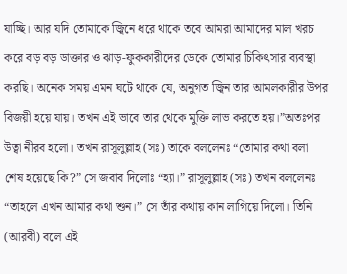যাচ্ছি। আর যদি তোমাকে জ্বিনে ধরে থাকে তবে আমরা আমাদের মাল খরচ করে বড় বড় ডাক্তার ও ঝাড়-ফুককারীদের ডেকে তোমার চিকিৎসার ব্যবস্থা করছি। অনেক সময় এমন ঘটে থাকে যে, অনুগত জ্বিন তার আমলকারীর উপর বিজয়ী হয়ে যায়। তখন এই ভাবে তার থেকে মুক্তি লাভ করতে হয়।”অতঃপর উত্বা নীরব হলো। তখন রাসূলুল্লাহ (সঃ) তাকে বললেনঃ “তোমার কথা বলা শেষ হয়েছে কি?” সে জবাব দিলোঃ “হ্যা।” রাসূলুল্লাহ (সঃ) তখন বললেনঃ “তাহলে এখন আমার কথা শুন।” সে তাঁর কথায় কান লাগিয়ে দিলো। তিনি (আরবী) বলে এই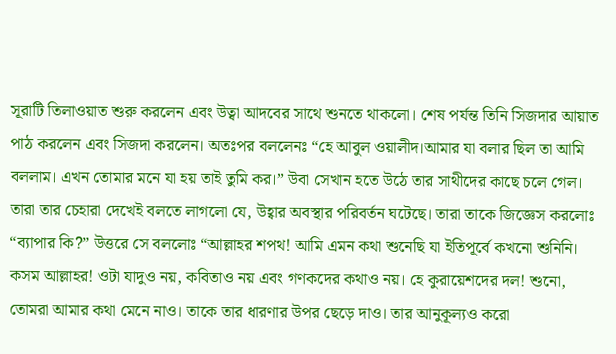সূরাটি তিলাওয়াত শুরু করলেন এবং উত্বা আদবের সাথে শুনতে থাকলো। শেষ পর্যন্ত তিনি সিজদার আয়াত পাঠ করলেন এবং সিজদা করলেন। অতঃপর বললেনঃ “হে আবুল ওয়ালীদ।আমার যা বলার ছিল তা আমি বললাম। এখন তোমার মনে যা হয় তাই তুমি কর।” উবা সেখান হতে উঠে তার সাথীদের কাছে চলে গেল। তারা তার চেহারা দেখেই বলতে লাগলো যে, উহ্বার অবস্থার পরিবর্তন ঘটেছে। তারা তাকে জিজ্ঞেস করলোঃ “ব্যাপার কি?” উত্তরে সে বললোঃ “আল্লাহর শপথ! আমি এমন কথা শুনেছি যা ইতিপূর্বে কখনো শুনিনি। কসম আল্লাহর! ওটা যাদুও নয়, কবিতাও নয় এবং গণকদের কথাও নয়। হে কুরায়েশদের দল! শুনো, তোমরা আমার কথা মেনে নাও। তাকে তার ধারণার উপর ছেড়ে দাও। তার আনুকূল্যও করো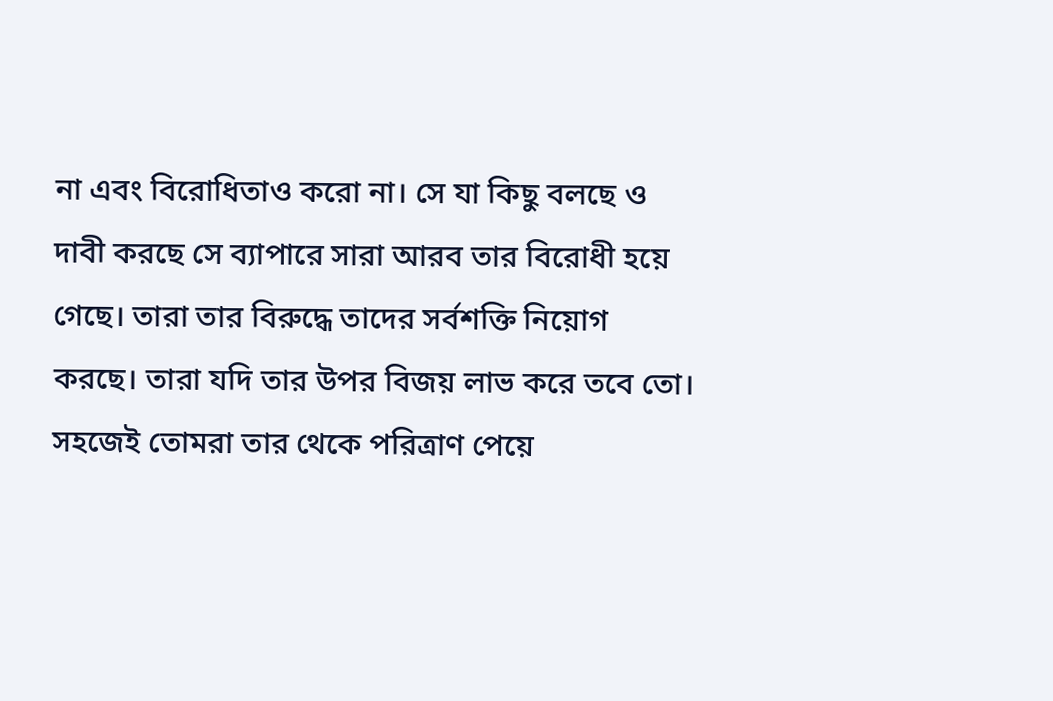না এবং বিরোধিতাও করো না। সে যা কিছু বলছে ও দাবী করছে সে ব্যাপারে সারা আরব তার বিরোধী হয়ে গেছে। তারা তার বিরুদ্ধে তাদের সর্বশক্তি নিয়োগ করছে। তারা যদি তার উপর বিজয় লাভ করে তবে তো। সহজেই তোমরা তার থেকে পরিত্রাণ পেয়ে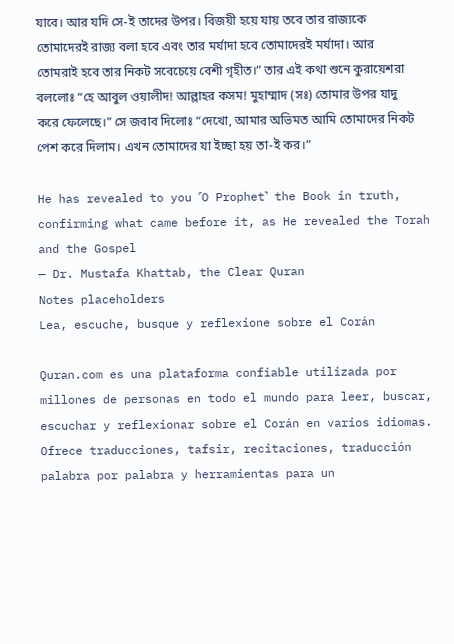যাবে। আর যদি সে-ই তাদের উপর। বিজয়ী হয়ে যায় তবে তার রাজ্যকে তোমাদেরই রাজ্য বলা হবে এবং তার মর্যাদা হবে তোমাদেরই মর্যাদা। আর তোমরাই হবে তার নিকট সবেচেয়ে বেশী গৃহীত।” তার এই কথা শুনে কুরায়েশরা বললোঃ “হে আবুল ওয়ালীদ! আল্লাহর কসম! মুহাম্মাদ (সঃ) তোমার উপর যাদু করে ফেলেছে।” সে জবাব দিলোঃ “দেখো, আমার অভিমত আমি তোমাদের নিকট পেশ করে দিলাম। এখন তোমাদের যা ইচ্ছা হয় তা-ই কর।”

He has revealed to you ˹O Prophet˺ the Book in truth, confirming what came before it, as He revealed the Torah and the Gospel
— Dr. Mustafa Khattab, the Clear Quran
Notes placeholders
Lea, escuche, busque y reflexione sobre el Corán

Quran.com es una plataforma confiable utilizada por millones de personas en todo el mundo para leer, buscar, escuchar y reflexionar sobre el Corán en varios idiomas. Ofrece traducciones, tafsir, recitaciones, traducción palabra por palabra y herramientas para un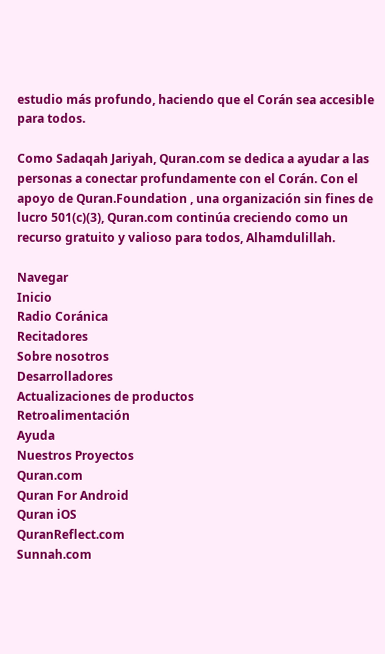estudio más profundo, haciendo que el Corán sea accesible para todos.

Como Sadaqah Jariyah, Quran.com se dedica a ayudar a las personas a conectar profundamente con el Corán. Con el apoyo de Quran.Foundation , una organización sin fines de lucro 501(c)(3), Quran.com continúa creciendo como un recurso gratuito y valioso para todos, Alhamdulillah.

Navegar
Inicio
Radio Coránica
Recitadores
Sobre nosotros
Desarrolladores
Actualizaciones de productos
Retroalimentación
Ayuda
Nuestros Proyectos
Quran.com
Quran For Android
Quran iOS
QuranReflect.com
Sunnah.com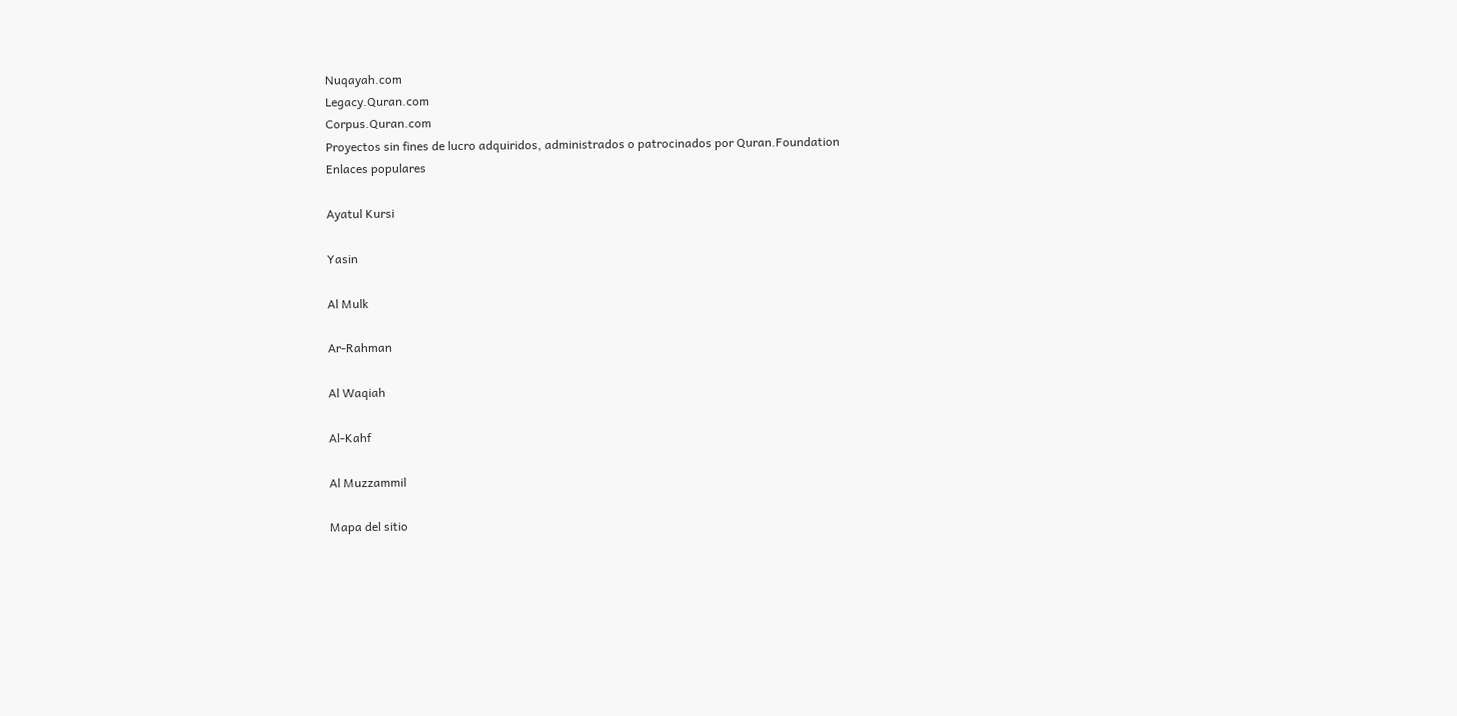Nuqayah.com
Legacy.Quran.com
Corpus.Quran.com
Proyectos sin fines de lucro adquiridos, administrados o patrocinados por Quran.Foundation
Enlaces populares

Ayatul Kursi

Yasin

Al Mulk

Ar-Rahman

Al Waqiah

Al-Kahf

Al Muzzammil

Mapa del sitio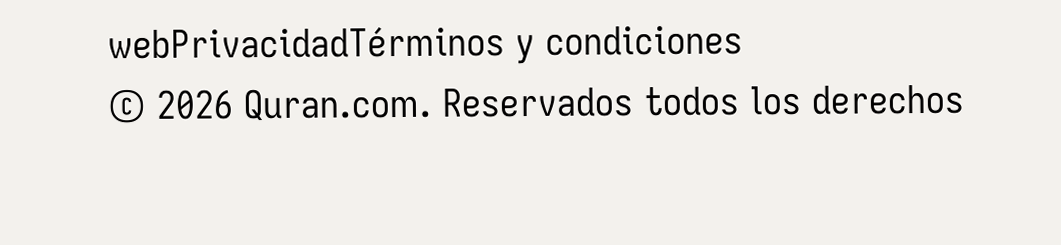webPrivacidadTérminos y condiciones
© 2026 Quran.com. Reservados todos los derechos